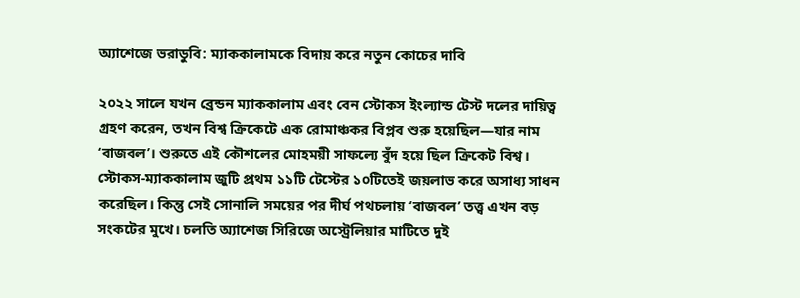অ্যাশেজে ভরাডুবি: ম্যাককালামকে বিদায় করে নতুন কোচের দাবি

২০২২ সালে যখন ব্রেন্ডন ম্যাককালাম এবং বেন স্টোকস ইংল্যান্ড টেস্ট দলের দায়িত্ব গ্রহণ করেন, তখন বিশ্ব ক্রিকেটে এক রোমাঞ্চকর বিপ্লব শুরু হয়েছিল—যার নাম ‘বাজবল’। শুরুতে এই কৌশলের মোহময়ী সাফল্যে বুঁদ হয়ে ছিল ক্রিকেট বিশ্ব। স্টোকস-ম্যাককালাম জুটি প্রথম ১১টি টেস্টের ১০টিতেই জয়লাভ করে অসাধ্য সাধন করেছিল। কিন্তু সেই সোনালি সময়ের পর দীর্ঘ পথচলায় ‘বাজবল’ তত্ত্ব এখন বড় সংকটের মুখে। চলতি অ্যাশেজ সিরিজে অস্ট্রেলিয়ার মাটিতে দুই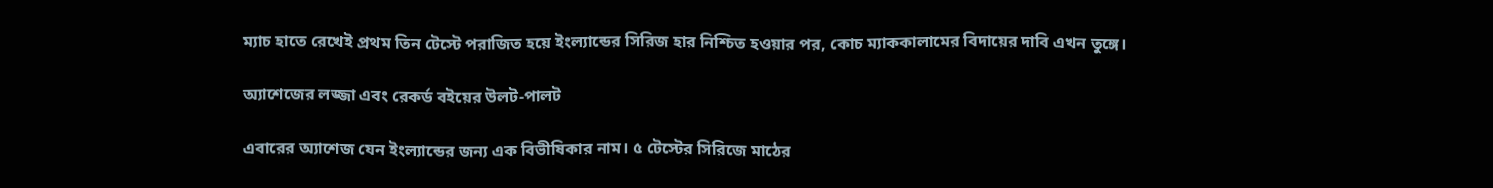ম্যাচ হাতে রেখেই প্রথম তিন টেস্টে পরাজিত হয়ে ইংল্যান্ডের সিরিজ হার নিশ্চিত হওয়ার পর, কোচ ম্যাককালামের বিদায়ের দাবি এখন তুঙ্গে।

অ্যাশেজের লজ্জা এবং রেকর্ড বইয়ের উলট-পালট

এবারের অ্যাশেজ যেন ইংল্যান্ডের জন্য এক বিভীষিকার নাম। ৫ টেস্টের সিরিজে মাঠের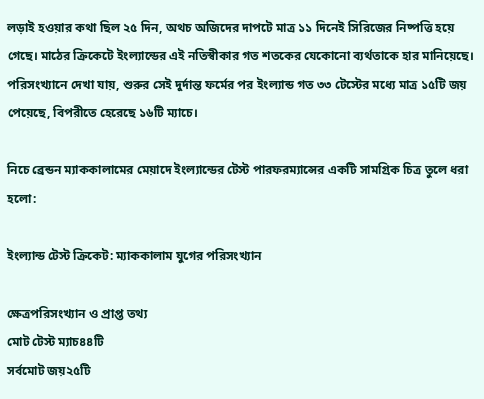লড়াই হওয়ার কথা ছিল ২৫ দিন, অথচ অজিদের দাপটে মাত্র ১১ দিনেই সিরিজের নিষ্পত্তি হয়ে গেছে। মাঠের ক্রিকেটে ইংল্যান্ডের এই নতিস্বীকার গত শতকের যেকোনো ব্যর্থতাকে হার মানিয়েছে। পরিসংখ্যানে দেখা যায়, শুরুর সেই দুর্দান্ত ফর্মের পর ইংল্যান্ড গত ৩৩ টেস্টের মধ্যে মাত্র ১৫টি জয় পেয়েছে, বিপরীতে হেরেছে ১৬টি ম্যাচে।

নিচে ব্রেন্ডন ম্যাককালামের মেয়াদে ইংল্যান্ডের টেস্ট পারফরম্যান্সের একটি সামগ্রিক চিত্র তুলে ধরা হলো:

ইংল্যান্ড টেস্ট ক্রিকেট: ম্যাককালাম যুগের পরিসংখ্যান

ক্ষেত্রপরিসংখ্যান ও প্রাপ্ত তথ্য
মোট টেস্ট ম্যাচ৪৪টি
সর্বমোট জয়২৫টি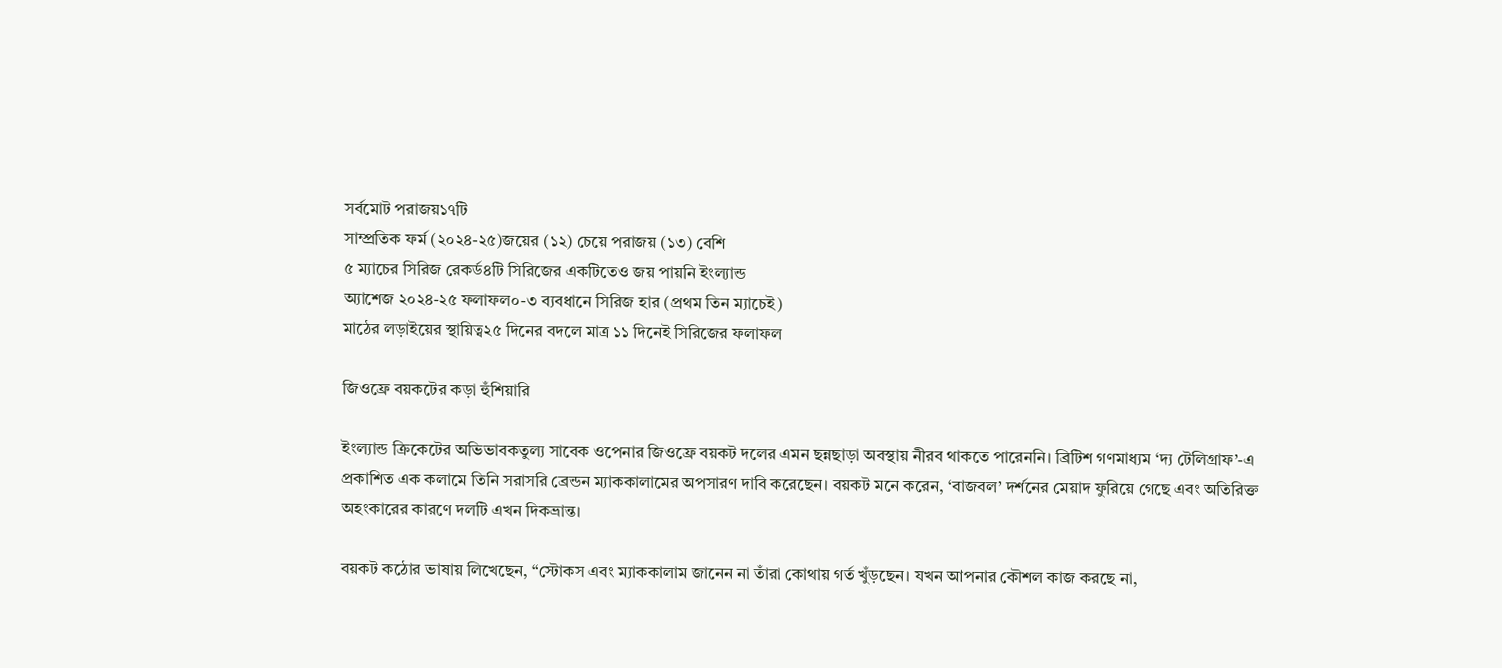সর্বমোট পরাজয়১৭টি
সাম্প্রতিক ফর্ম (২০২৪-২৫)জয়ের (১২) চেয়ে পরাজয় (১৩) বেশি
৫ ম্যাচের সিরিজ রেকর্ড৪টি সিরিজের একটিতেও জয় পায়নি ইংল্যান্ড
অ্যাশেজ ২০২৪-২৫ ফলাফল০-৩ ব্যবধানে সিরিজ হার (প্রথম তিন ম্যাচেই)
মাঠের লড়াইয়ের স্থায়িত্ব২৫ দিনের বদলে মাত্র ১১ দিনেই সিরিজের ফলাফল

জিওফ্রে বয়কটের কড়া হুঁশিয়ারি

ইংল্যান্ড ক্রিকেটের অভিভাবকতুল্য সাবেক ওপেনার জিওফ্রে বয়কট দলের এমন ছন্নছাড়া অবস্থায় নীরব থাকতে পারেননি। ব্রিটিশ গণমাধ্যম ‘দ্য টেলিগ্রাফ’-এ প্রকাশিত এক কলামে তিনি সরাসরি ব্রেন্ডন ম্যাককালামের অপসারণ দাবি করেছেন। বয়কট মনে করেন, ‘বাজবল’ দর্শনের মেয়াদ ফুরিয়ে গেছে এবং অতিরিক্ত অহংকারের কারণে দলটি এখন দিকভ্রান্ত।

বয়কট কঠোর ভাষায় লিখেছেন, “স্টোকস এবং ম্যাককালাম জানেন না তাঁরা কোথায় গর্ত খুঁড়ছেন। যখন আপনার কৌশল কাজ করছে না,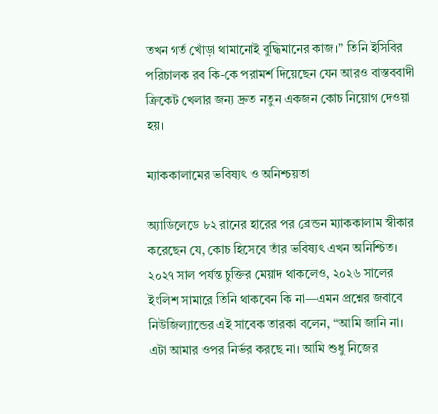তখন গর্ত খোঁড়া থামানোই বুদ্ধিমানের কাজ।” তিনি ইসিবির পরিচালক রব কি-কে পরামর্শ দিয়েছেন যেন আরও বাস্তববাদী ক্রিকেট খেলার জন্য দ্রুত নতুন একজন কোচ নিয়োগ দেওয়া হয়।

ম্যাককালামের ভবিষ্যৎ ও অনিশ্চয়তা

অ্যাডিলেডে ৮২ রানের হারের পর ব্রেন্ডন ম্যাককালাম স্বীকার করেছেন যে, কোচ হিসেবে তাঁর ভবিষ্যৎ এখন অনিশ্চিত। ২০২৭ সাল পর্যন্ত চুক্তির মেয়াদ থাকলেও, ২০২৬ সালের ইংলিশ সামারে তিনি থাকবেন কি না—এমন প্রশ্নের জবাবে নিউজিল্যান্ডের এই সাবেক তারকা বলেন, “আমি জানি না। এটা আমার ওপর নির্ভর করছে না। আমি শুধু নিজের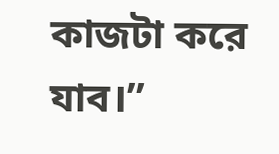কাজটা করে যাব।”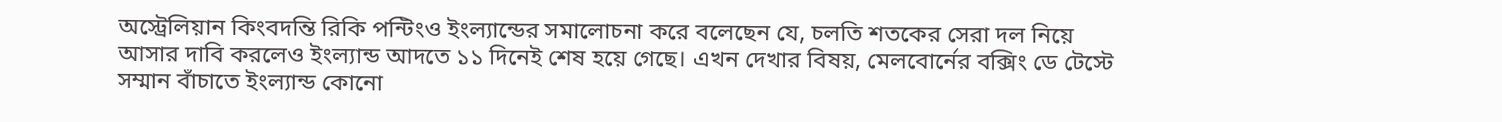অস্ট্রেলিয়ান কিংবদন্তি রিকি পন্টিংও ইংল্যান্ডের সমালোচনা করে বলেছেন যে, চলতি শতকের সেরা দল নিয়ে আসার দাবি করলেও ইংল্যান্ড আদতে ১১ দিনেই শেষ হয়ে গেছে। এখন দেখার বিষয়, মেলবোর্নের বক্সিং ডে টেস্টে সম্মান বাঁচাতে ইংল্যান্ড কোনো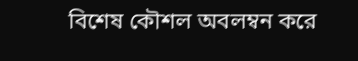বিশেষ কৌশল অবলম্বন করে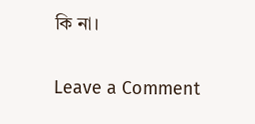কি না।

Leave a Comment